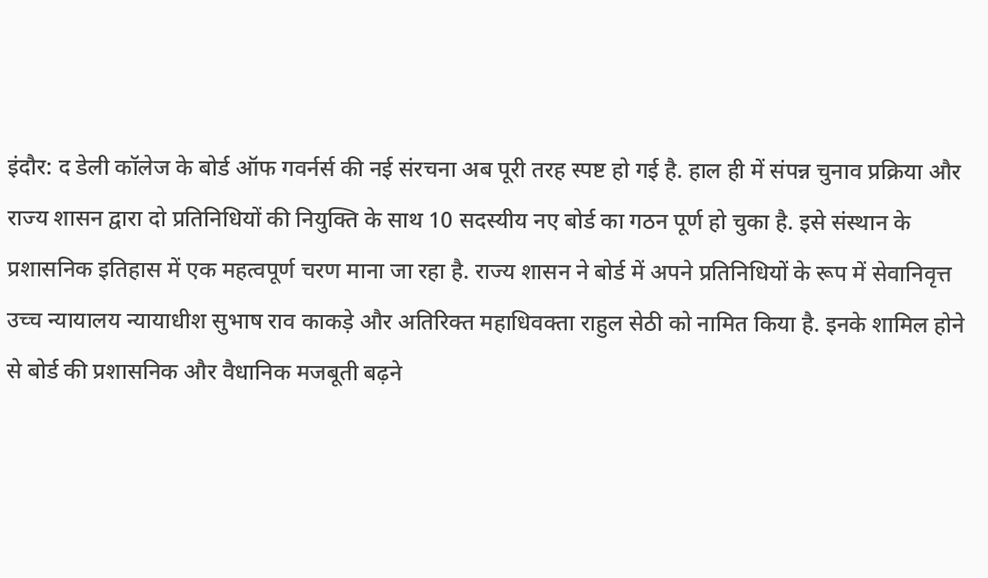इंदौर: द डेली कॉलेज के बोर्ड ऑफ गवर्नर्स की नई संरचना अब पूरी तरह स्पष्ट हो गई है. हाल ही में संपन्न चुनाव प्रक्रिया और राज्य शासन द्वारा दो प्रतिनिधियों की नियुक्ति के साथ 10 सदस्यीय नए बोर्ड का गठन पूर्ण हो चुका है. इसे संस्थान के प्रशासनिक इतिहास में एक महत्वपूर्ण चरण माना जा रहा है. राज्य शासन ने बोर्ड में अपने प्रतिनिधियों के रूप में सेवानिवृत्त उच्च न्यायालय न्यायाधीश सुभाष राव काकड़े और अतिरिक्त महाधिवक्ता राहुल सेठी को नामित किया है. इनके शामिल होने से बोर्ड की प्रशासनिक और वैधानिक मजबूती बढ़ने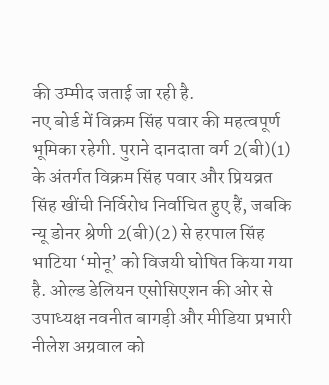की उम्मीद जताई जा रही है.
नए बोर्ड में विक्रम सिंह पवार की महत्वपूर्ण भूमिका रहेगी. पुराने दानदाता वर्ग 2(बी)(1) के अंतर्गत विक्रम सिंह पवार और प्रियव्रत सिंह खींची निर्विरोध निर्वाचित हुए हैं, जबकि न्यू डोनर श्रेणी 2(बी)(2) से हरपाल सिंह भाटिया ‘मोनू’ को विजयी घोषित किया गया है. ओल्ड डेलियन एसोसिएशन की ओर से उपाध्यक्ष नवनीत बागड़ी और मीडिया प्रभारी नीलेश अग्रवाल को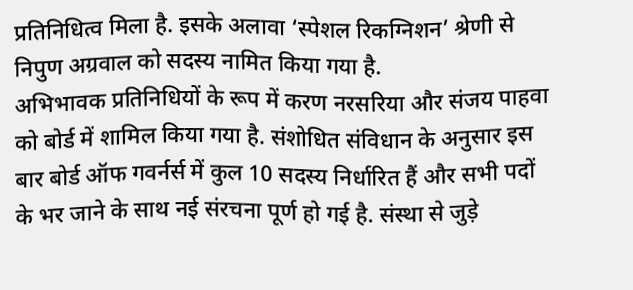प्रतिनिधित्व मिला है. इसके अलावा ‘स्पेशल रिकग्निशन’ श्रेणी से निपुण अग्रवाल को सदस्य नामित किया गया है.
अभिभावक प्रतिनिधियों के रूप में करण नरसरिया और संजय पाहवा को बोर्ड में शामिल किया गया है. संशोधित संविधान के अनुसार इस बार बोर्ड ऑफ गवर्नर्स में कुल 10 सदस्य निर्धारित हैं और सभी पदों के भर जाने के साथ नई संरचना पूर्ण हो गई है. संस्था से जुड़े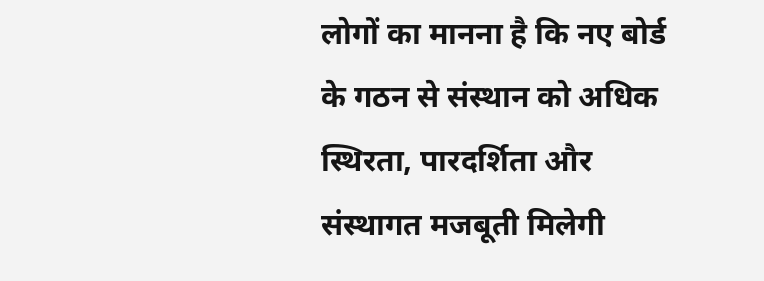लोगों का मानना है कि नए बोर्ड के गठन से संस्थान को अधिक स्थिरता, पारदर्शिता और संस्थागत मजबूती मिलेगी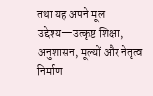तथा यह अपने मूल उद्देश्य—उत्कृष्ट शिक्षा, अनुशासन, मूल्यों और नेतृत्व निर्माण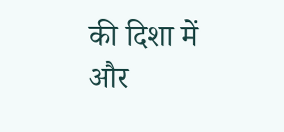की दिशा में और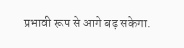प्रभावी रूप से आगे बढ़ सकेगा.